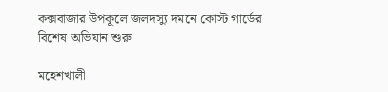কক্সবাজার উপকূলে জলদস্যু দমনে কোস্ট গার্ডের বিশেষ অভিযান শুরু

মহেশখালী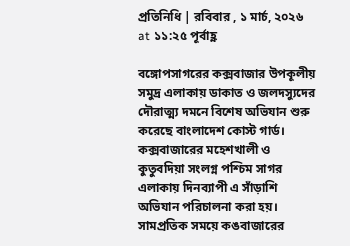প্রতিনিধি | রবিবার , ১ মার্চ, ২০২৬ at ১১:২৫ পূর্বাহ্ণ

বঙ্গোপসাগরের কক্সবাজার উপকূলীয় সমুদ্র এলাকায় ডাকাত ও জলদস্যুদের দৌরাত্ম্য দমনে বিশেষ অভিযান শুরু করেছে বাংলাদেশ কোস্ট গার্ড। কক্সবাজারের মহেশখালী ও কুতুবদিয়া সংলগ্ন পশ্চিম সাগর এলাকায় দিনব্যাপী এ সাঁড়াশি অভিযান পরিচালনা করা হয়। সামপ্রতিক সময়ে কঙবাজারের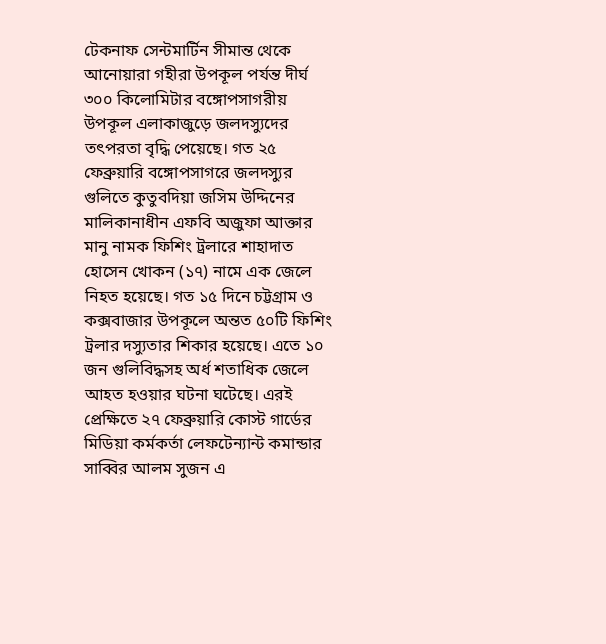টেকনাফ সেন্টমার্টিন সীমান্ত থেকে আনোয়ারা গহীরা উপকূল পর্যন্ত দীর্ঘ ৩০০ কিলোমিটার বঙ্গোপসাগরীয় উপকূল এলাকাজুড়ে জলদস্যুদের তৎপরতা বৃদ্ধি পেয়েছে। গত ২৫ ফেব্রুয়ারি বঙ্গোপসাগরে জলদস্যুর গুলিতে কুতুবদিয়া জসিম উদ্দিনের মালিকানাধীন এফবি অজুফা আক্তার মানু নামক ফিশিং ট্রলারে শাহাদাত হোসেন খোকন (১৭) নামে এক জেলে নিহত হয়েছে। গত ১৫ দিনে চট্টগ্রাম ও কক্সবাজার উপকূলে অন্তত ৫০টি ফিশিং ট্রলার দস্যুতার শিকার হয়েছে। এতে ১০ জন গুলিবিদ্ধসহ অর্ধ শতাধিক জেলে আহত হওয়ার ঘটনা ঘটেছে। এরই প্রেক্ষিতে ২৭ ফেব্রুয়ারি কোস্ট গার্ডের মিডিয়া কর্মকর্তা লেফটেন্যান্ট কমান্ডার সাব্বির আলম সুজন এ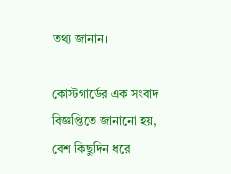তথ্য জানান।

কোস্টগার্ডের এক সংবাদ বিজ্ঞপ্তিতে জানানো হয়, বেশ কিছুদিন ধরে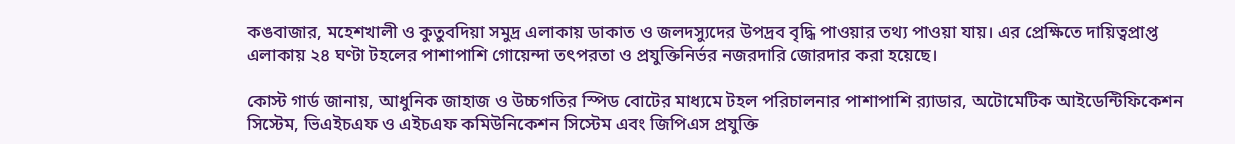কঙবাজার, মহেশখালী ও কুতুবদিয়া সমুদ্র এলাকায় ডাকাত ও জলদস্যুদের উপদ্রব বৃদ্ধি পাওয়ার তথ্য পাওয়া যায়। এর প্রেক্ষিতে দায়িত্বপ্রাপ্ত এলাকায় ২৪ ঘণ্টা টহলের পাশাপাশি গোয়েন্দা তৎপরতা ও প্রযুক্তিনির্ভর নজরদারি জোরদার করা হয়েছে।

কোস্ট গার্ড জানায়, আধুনিক জাহাজ ও উচ্চগতির স্পিড বোটের মাধ্যমে টহল পরিচালনার পাশাপাশি র‌্যাডার, অটোমেটিক আইডেন্টিফিকেশন সিস্টেম, ভিএইচএফ ও এইচএফ কমিউনিকেশন সিস্টেম এবং জিপিএস প্রযুক্তি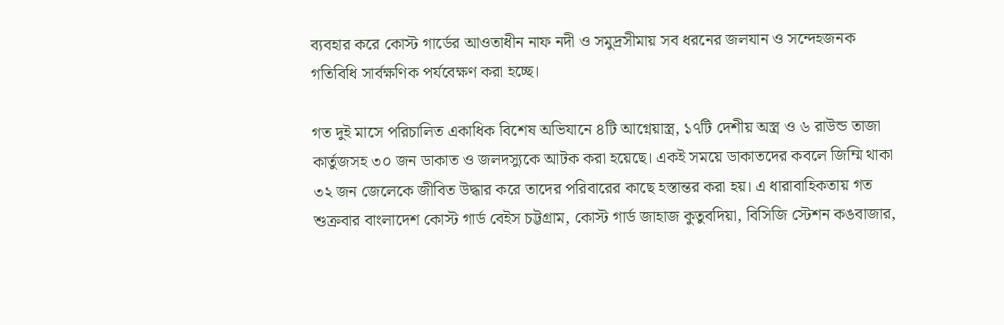ব্যবহার করে কোস্ট গার্ডের আওতাধীন নাফ নদী ও সমুদ্রসীমায় সব ধরনের জলযান ও সন্দেহজনক গতিবিধি সার্বক্ষণিক পর্যবেক্ষণ করা হচ্ছে।

গত দুই মাসে পরিচালিত একাধিক বিশেষ অভিযানে ৪টি আগ্নেয়াস্ত্র, ১৭টি দেশীয় অস্ত্র ও ৬ রাউন্ড তাজা কার্তুজসহ ৩০ জন ডাকাত ও জলদস্যুকে আটক করা হয়েছে। একই সময়ে ডাকাতদের কবলে জিম্মি থাকা ৩২ জন জেলেকে জীবিত উদ্ধার করে তাদের পরিবারের কাছে হস্তান্তর করা হয়। এ ধারাবাহিকতায় গত শুক্রবার বাংলাদেশ কোস্ট গার্ড বেইস চট্টগ্রাম, কোস্ট গার্ড জাহাজ কুতুবদিয়া, বিসিজি স্টেশন কঙবাজার,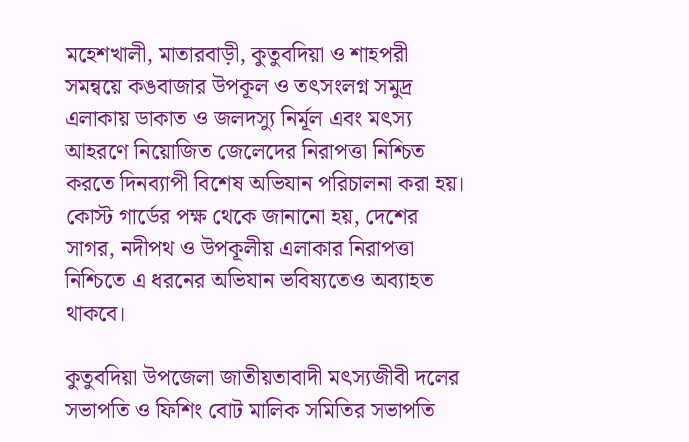মহেশখালী, মাতারবাড়ী, কুতুবদিয়া ও শাহপরী সমন্বয়ে কঙবাজার উপকূল ও তৎসংলগ্ন সমুদ্র এলাকায় ডাকাত ও জলদস্যু নির্মূল এবং মৎস্য আহরণে নিয়োজিত জেলেদের নিরাপত্তা নিশ্চিত করতে দিনব্যাপী বিশেষ অভিযান পরিচালনা করা হয়। কোস্ট গার্ডের পক্ষ থেকে জানানো হয়, দেশের সাগর, নদীপথ ও উপকূলীয় এলাকার নিরাপত্তা নিশ্চিতে এ ধরনের অভিযান ভবিষ্যতেও অব্যাহত থাকবে।

কুতুবদিয়া উপজেলা জাতীয়তাবাদী মৎস্যজীবী দলের সভাপতি ও ফিশিং বোট মালিক সমিতির সভাপতি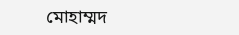মোহাম্মদ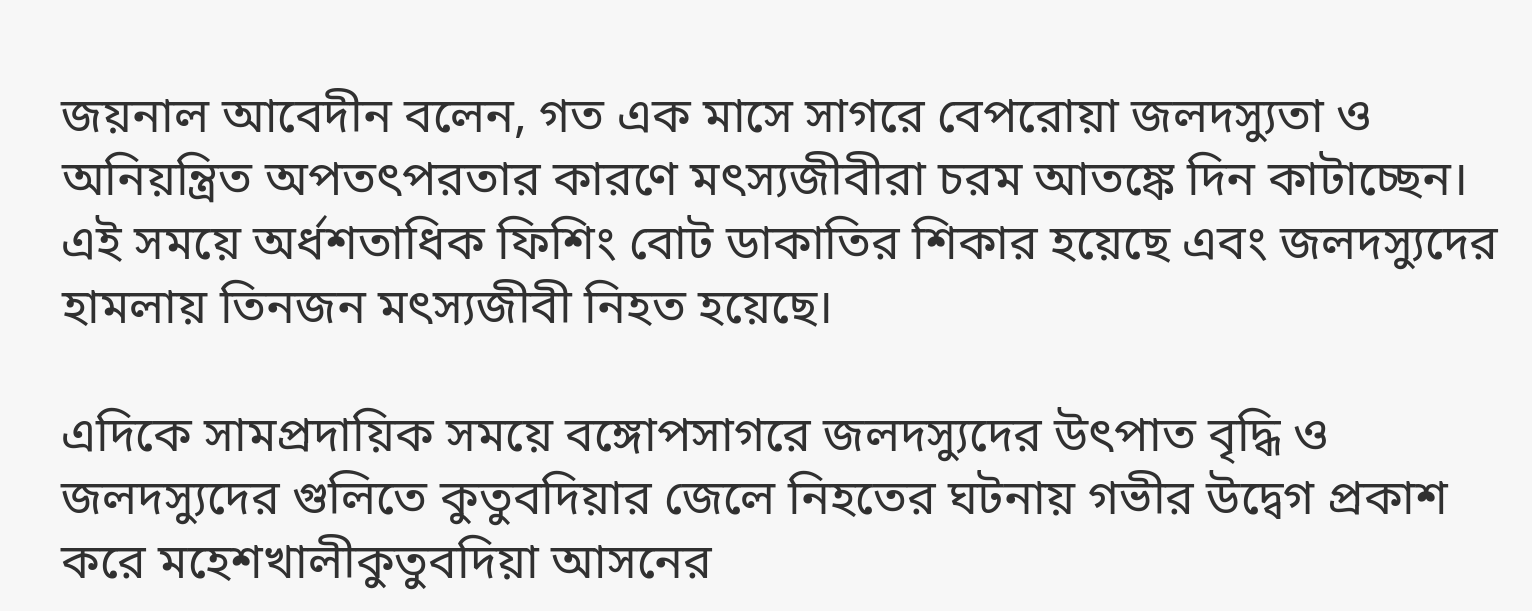জয়নাল আবেদীন বলেন, গত এক মাসে সাগরে বেপরোয়া জলদস্যুতা ও অনিয়ন্ত্রিত অপতৎপরতার কারণে মৎস্যজীবীরা চরম আতঙ্কে দিন কাটাচ্ছেন। এই সময়ে অর্ধশতাধিক ফিশিং বোট ডাকাতির শিকার হয়েছে এবং জলদস্যুদের হামলায় তিনজন মৎস্যজীবী নিহত হয়েছে।

এদিকে সামপ্রদায়িক সময়ে বঙ্গোপসাগরে জলদস্যুদের উৎপাত বৃদ্ধি ও জলদস্যুদের গুলিতে কুতুবদিয়ার জেলে নিহতের ঘটনায় গভীর উদ্বেগ প্রকাশ করে মহেশখালীকুতুবদিয়া আসনের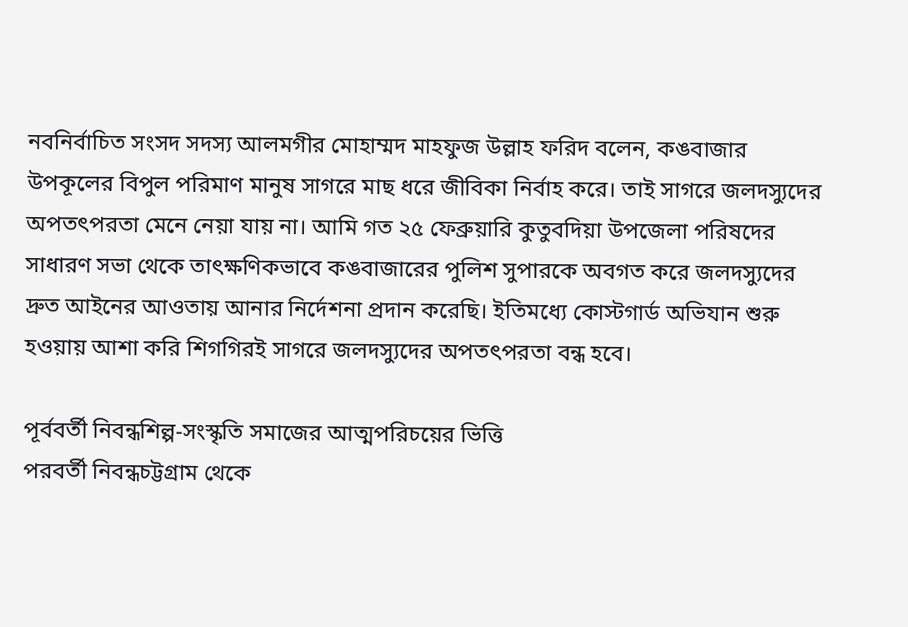নবনির্বাচিত সংসদ সদস্য আলমগীর মোহাম্মদ মাহফুজ উল্লাহ ফরিদ বলেন, কঙবাজার উপকূলের বিপুল পরিমাণ মানুষ সাগরে মাছ ধরে জীবিকা নির্বাহ করে। তাই সাগরে জলদস্যুদের অপতৎপরতা মেনে নেয়া যায় না। আমি গত ২৫ ফেব্রুয়ারি কুতুবদিয়া উপজেলা পরিষদের সাধারণ সভা থেকে তাৎক্ষণিকভাবে কঙবাজারের পুলিশ সুপারকে অবগত করে জলদস্যুদের দ্রুত আইনের আওতায় আনার নির্দেশনা প্রদান করেছি। ইতিমধ্যে কোস্টগার্ড অভিযান শুরু হওয়ায় আশা করি শিগগিরই সাগরে জলদস্যুদের অপতৎপরতা বন্ধ হবে।

পূর্ববর্তী নিবন্ধশিল্প-সংস্কৃতি সমাজের আত্মপরিচয়ের ভিত্তি
পরবর্তী নিবন্ধচট্টগ্রাম থেকে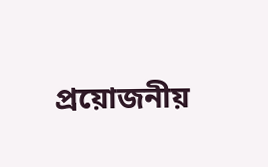প্রয়োজনীয়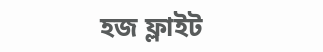হজ ফ্লাইট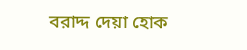বরাদ্দ দেয়া হোক